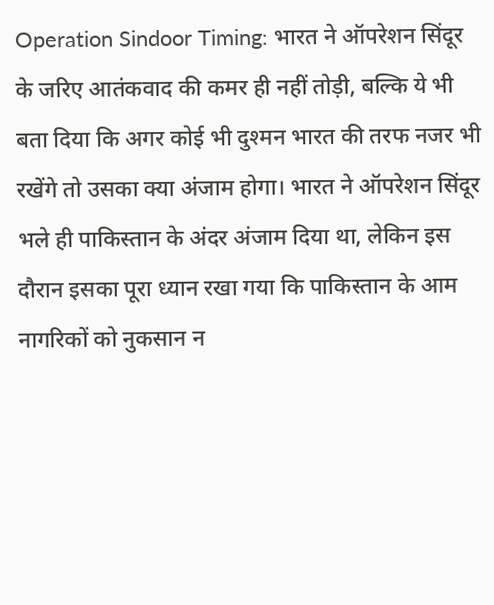Operation Sindoor Timing: भारत ने ऑपरेशन सिंदूर के जरिए आतंकवाद की कमर ही नहीं तोड़ी, बल्कि ये भी बता दिया कि अगर कोई भी दुश्मन भारत की तरफ नजर भी रखेंगे तो उसका क्या अंजाम होगा। भारत ने ऑपरेशन सिंदूर भले ही पाकिस्तान के अंदर अंजाम दिया था, लेकिन इस दौरान इसका पूरा ध्यान रखा गया कि पाकिस्तान के आम नागरिकों को नुकसान न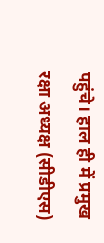पहुंचे। हाल ही में प्रमुख रक्षा अध्यक्ष (सीडीएस)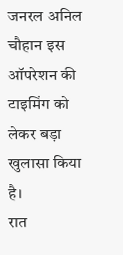जनरल अनिल चौहान इस ऑपरेशन की टाइमिंग को लेकर बड़ा खुलासा किया है।
रात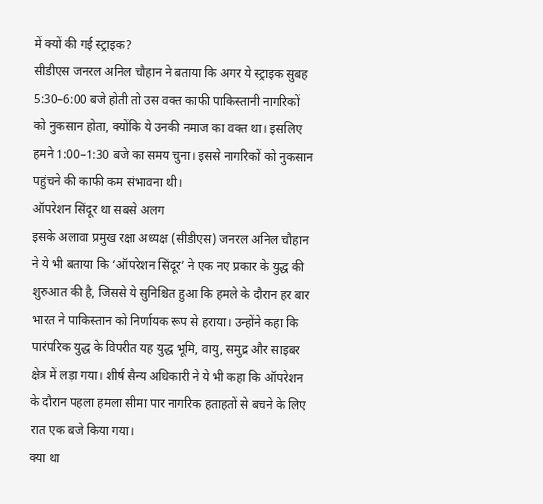में क्यों की गई स्ट्राइक?
सीडीएस जनरल अनिल चौहान ने बताया कि अगर ये स्ट्राइक सुबह 5:30–6:00 बजे होती तो उस वक्त काफी पाकिस्तानी नागरिकों को नुकसान होता, क्योंकि ये उनकी नमाज का वक्त था। इसलिए हमने 1:00–1:30 बजे का समय चुना। इससे नागरिकों को नुकसान पहुंचने की काफी कम संभावना थी।
ऑपरेशन सिंदूर था सबसे अलग
इसके अलावा प्रमुख रक्षा अध्यक्ष (सीडीएस) जनरल अनिल चौहान ने ये भी बताया कि ‘ऑपरेशन सिंदूर’ ने एक नए प्रकार के युद्ध की शुरुआत की है, जिससे ये सुनिश्चित हुआ कि हमले के दौरान हर बार भारत ने पाकिस्तान को निर्णायक रूप से हराया। उन्होंने कहा कि पारंपरिक युद्ध के विपरीत यह युद्ध भूमि, वायु, समुद्र और साइबर क्षेत्र में लड़ा गया। शीर्ष सैन्य अधिकारी ने ये भी कहा कि ऑपरेशन के दौरान पहला हमला सीमा पार नागरिक हताहतों से बचने के लिए रात एक बजे किया गया।
क्या था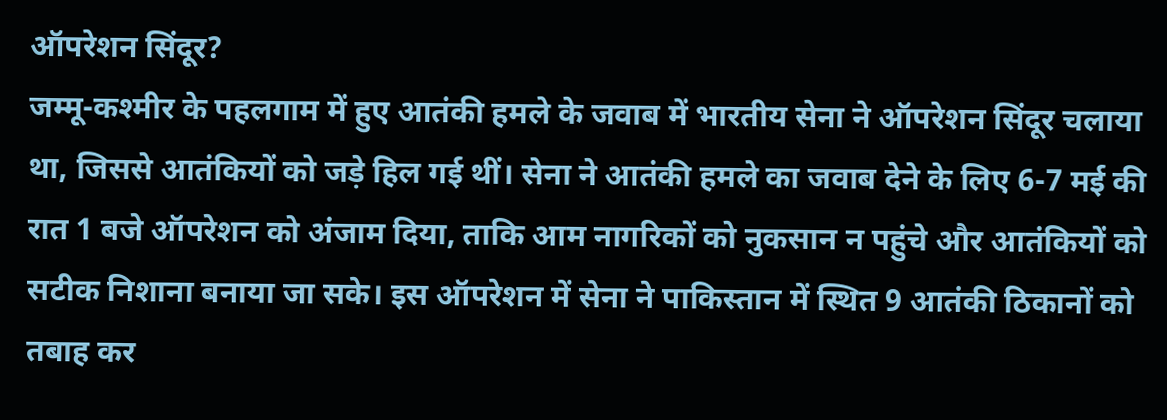ऑपरेशन सिंदूर?
जम्मू-कश्मीर के पहलगाम में हुए आतंकी हमले के जवाब में भारतीय सेना ने ऑपरेशन सिंदूर चलाया था, जिससे आतंकियों को जड़े हिल गई थीं। सेना ने आतंकी हमले का जवाब देने के लिए 6-7 मई की रात 1 बजे ऑपरेशन को अंजाम दिया, ताकि आम नागरिकों को नुकसान न पहुंचे और आतंकियों को सटीक निशाना बनाया जा सके। इस ऑपरेशन में सेना ने पाकिस्तान में स्थित 9 आतंकी ठिकानों को तबाह कर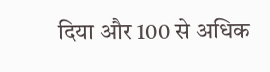दिया और 100 से अधिक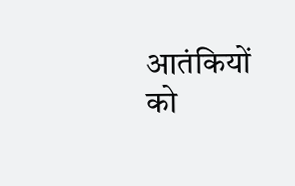आतंकियों को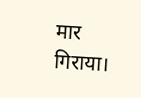मार गिराया।